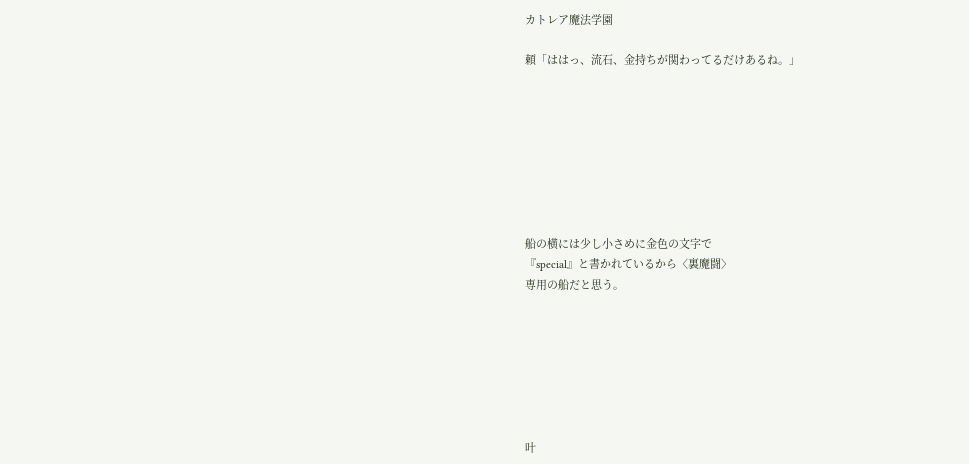カトレア魔法学園

頼「ははっ、流石、金持ちが関わってるだけあるね。」








船の横には少し小さめに金色の文字で
『special』と書かれているから〈裏魔闘〉
専用の船だと思う。







叶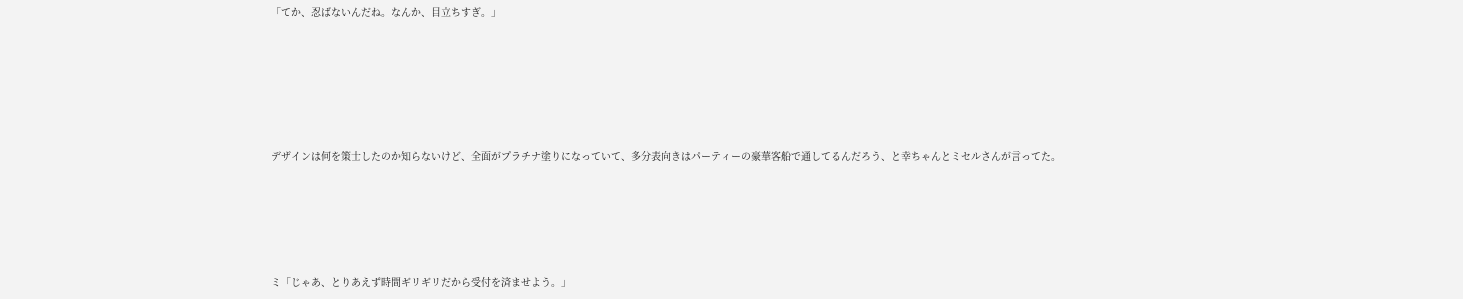「てか、忍ばないんだね。なんか、目立ちすぎ。」







デザインは何を策士したのか知らないけど、全面がプラチナ塗りになっていて、多分表向きはパーティーの豪華客船で通してるんだろう、と幸ちゃんとミセルさんが言ってた。






ミ「じゃあ、とりあえず時間ギリギリだから受付を済ませよう。」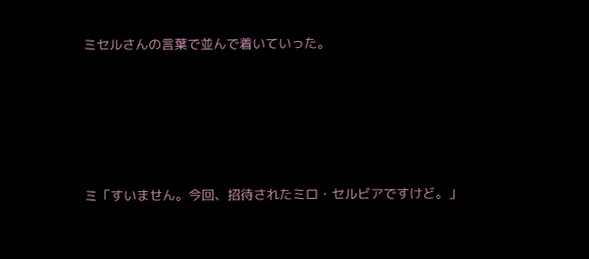ミセルさんの言葉で並んで着いていった。







ミ「すいません。今回、招待されたミロ・セルビアですけど。」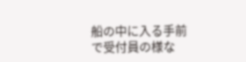船の中に入る手前で受付員の様な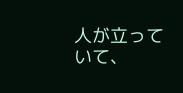人が立っていて、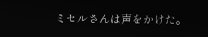ミセルさんは声をかけた。